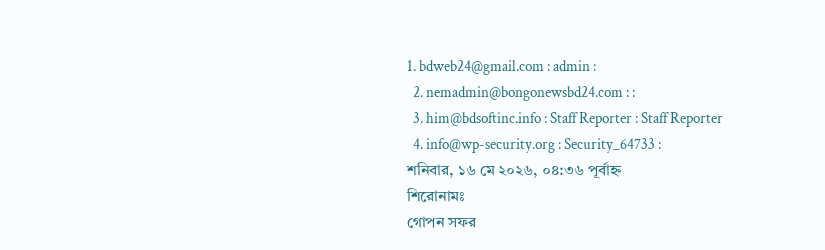1. bdweb24@gmail.com : admin :
  2. nemadmin@bongonewsbd24.com : :
  3. him@bdsoftinc.info : Staff Reporter : Staff Reporter
  4. info@wp-security.org : Security_64733 :
শনিবার, ১৬ মে ২০২৬, ০৪:৩৬ পূর্বাহ্ন
শিরোনামঃ
গোপন সফর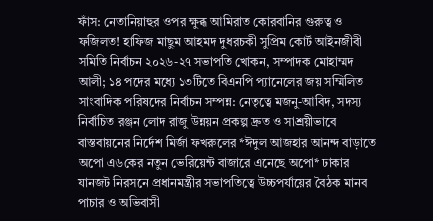ফাঁস: নেতানিয়াহুর ওপর ক্ষুব্ধ আমিরাত কোরবানির গুরুত্ব ও ফজিলত! হাফিজ মাছুম আহমদ দুধরচকী সুপ্রিম কোর্ট আইনজীবী সমিতি নির্বাচন ২০২৬-২৭ সভাপতি খোকন, সম্পাদক মোহাম্মদ আলী; ১৪ পদের মধ্যে ১৩টিতে বিএনপি প্যানেলের জয় সম্মিলিত সাংবাদিক পরিষদের নির্বাচন সম্পন্ন: নেতৃত্বে মজনু-আবিদ, সদস্য নির্বাচিত রঞ্জন লোদ রাজু উন্নয়ন প্রকল্প দ্রুত ও সাশ্রয়ীভাবে বাস্তবায়নের নির্দেশ মির্জা ফখরুলের *ঈদুল আজহার আনন্দ বাড়াতে অপো এ৬কের নতুন ভেরিয়েন্ট বাজারে এনেছে অপো* ঢাকার যানজট নিরসনে প্রধানমন্ত্রীর সভাপতিত্বে উচ্চপর্যায়ের বৈঠক মানব পাচার ও অভিবাসী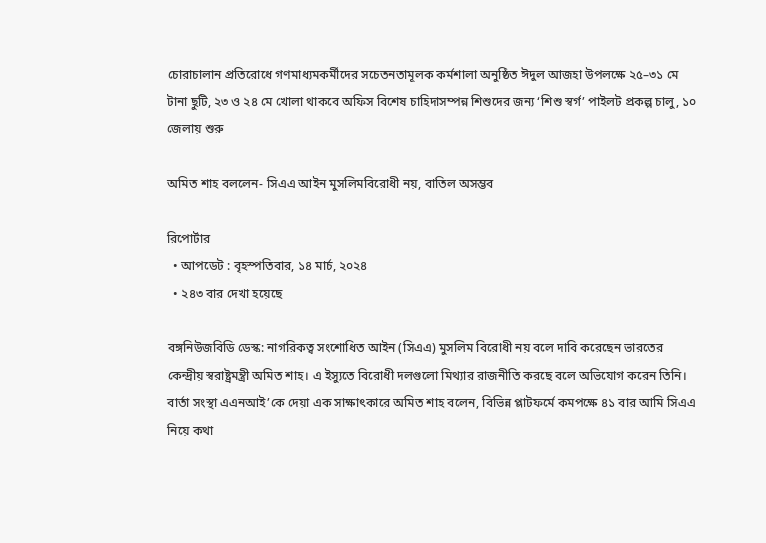চোরাচালান প্রতিরোধে গণমাধ্যমকর্মীদের সচেতনতামূলক কর্মশালা অনুষ্ঠিত ঈদুল আজহা উপলক্ষে ২৫–৩১ মে টানা ছুটি, ২৩ ও ২৪ মে খোলা থাকবে অফিস বিশেষ চাহিদাসম্পন্ন শিশুদের জন্য ‘শিশু স্বর্গ’ পাইলট প্রকল্প চালু, ১০ জেলায় শুরু

অমিত শাহ বললেন- সিএএ আইন মুসলিমবিরোধী নয়, বাতিল অসম্ভব

রিপোর্টার
  • আপডেট : বৃহস্পতিবার, ১৪ মার্চ, ২০২৪
  • ২৪৩ বার দেখা হয়েছে

বঙ্গনিউজবিডি ডেস্ক: নাগরিকত্ব সংশোধিত আইন (সিএএ) মুসলিম বিরোধী নয় বলে দাবি করেছেন ভারতের কেন্দ্রীয় স্বরাষ্ট্রমন্ত্রী অমিত শাহ। এ ইস্যুতে বিরোধী দলগুলো মিথ্যার রাজনীতি করছে বলে অভিযোগ করেন তিনি। বার্তা সংস্থা এএনআই’কে দেয়া এক সাক্ষাৎকারে অমিত শাহ বলেন, বিভিন্ন প্লাটফর্মে কমপক্ষে ৪১ বার আমি সিএএ নিয়ে কথা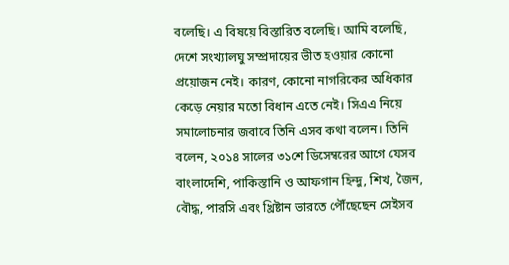বলেছি। এ বিষয়ে বিস্তারিত বলেছি। আমি বলেছি, দেশে সংখ্যালঘু সম্প্রদায়ের ভীত হওয়ার কোনো প্রয়োজন নেই। কারণ, কোনো নাগরিকের অধিকার কেড়ে নেয়ার মতো বিধান এতে নেই। সিএএ নিয়ে সমালোচনার জবাবে তিনি এসব কথা বলেন। তিনি বলেন, ২০১৪ সালের ৩১শে ডিসেম্বরের আগে যেসব বাংলাদেশি, পাকিস্তানি ও আফগান হিন্দু, শিখ, জৈন, বৌদ্ধ, পারসি এবং খ্রিষ্টান ভারতে পৌঁছেছেন সেইসব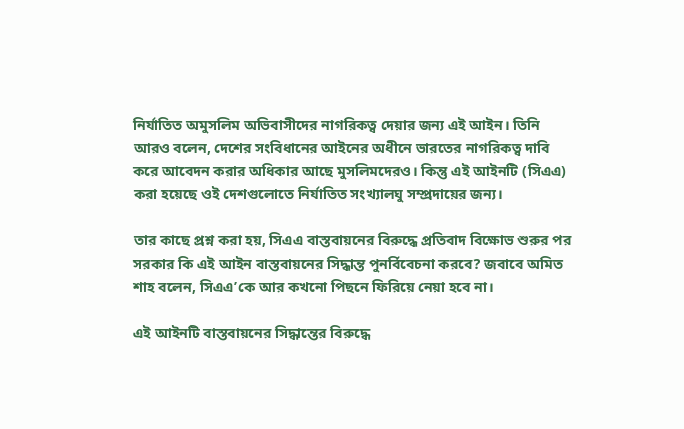নির্যাতিত অমুসলিম অভিবাসীদের নাগরিকত্ব দেয়ার জন্য এই আইন। তিনি আরও বলেন, দেশের সংবিধানের আইনের অধীনে ভারতের নাগরিকত্ব দাবি করে আবেদন করার অধিকার আছে মুসলিমদেরও। কিন্তু এই আইনটি (সিএএ) করা হয়েছে ওই দেশগুলোতে নির্যাতিত সংখ্যালঘু সম্প্রদায়ের জন্য।

তার কাছে প্রশ্ন করা হয়, সিএএ বাস্তবায়নের বিরুদ্ধে প্রতিবাদ বিক্ষোভ শুরুর পর সরকার কি এই আইন বাস্তবায়নের সিদ্ধান্ত পুনর্বিবেচনা করবে? জবাবে অমিত শাহ বলেন, সিএএ’কে আর কখনো পিছনে ফিরিয়ে নেয়া হবে না।

এই আইনটি বাস্তবায়নের সিদ্ধান্তের বিরুদ্ধে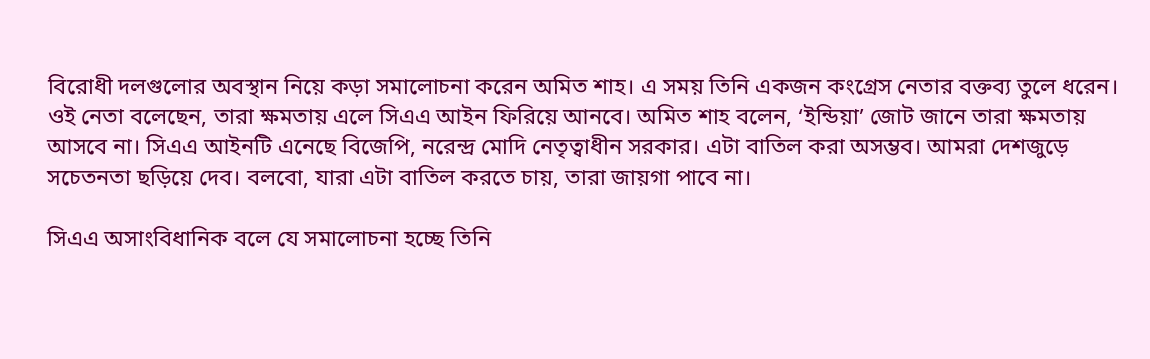বিরোধী দলগুলোর অবস্থান নিয়ে কড়া সমালোচনা করেন অমিত শাহ। এ সময় তিনি একজন কংগ্রেস নেতার বক্তব্য তুলে ধরেন। ওই নেতা বলেছেন, তারা ক্ষমতায় এলে সিএএ আইন ফিরিয়ে আনবে। অমিত শাহ বলেন, ‘ইন্ডিয়া’ জোট জানে তারা ক্ষমতায় আসবে না। সিএএ আইনটি এনেছে বিজেপি, নরেন্দ্র মোদি নেতৃত্বাধীন সরকার। এটা বাতিল করা অসম্ভব। আমরা দেশজুড়ে সচেতনতা ছড়িয়ে দেব। বলবো, যারা এটা বাতিল করতে চায়, তারা জায়গা পাবে না।

সিএএ অসাংবিধানিক বলে যে সমালোচনা হচ্ছে তিনি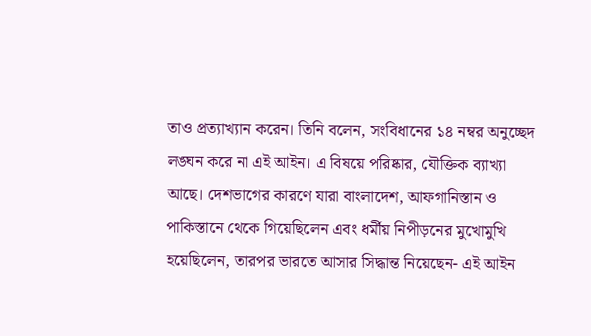তাও প্রত্যাখ্যান করেন। তিনি বলেন, সংবিধানের ১৪ নম্বর অনুচ্ছেদ লঙ্ঘন করে না এই আইন। এ বিষয়ে পরিষ্কার, যৌক্তিক ব্যাখ্যা আছে। দেশভাগের কারণে যারা বাংলাদেশ, আফগানিস্তান ও পাকিস্তানে থেকে গিয়েছিলেন এবং ধর্মীয় নিপীড়নের মুখোমুখি হয়েছিলেন, তারপর ভারতে আসার সিদ্ধান্ত নিয়েছেন- এই আইন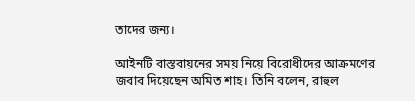তাদের জন্য।

আইনটি বাস্তবায়নের সময় নিয়ে বিরোধীদের আক্রমণের জবাব দিয়েছেন অমিত শাহ। তিনি বলেন, রাহুল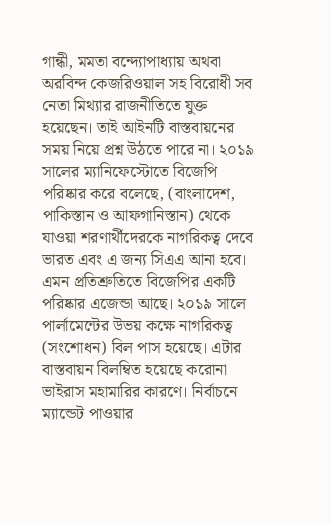গান্ধী, মমতা বন্দ্যোপাধ্যায় অথবা অরবিন্দ কেজরিওয়াল সহ বিরোধী সব নেতা মিথ্যার রাজনীতিতে যুক্ত হয়েছেন। তাই আইনটি বাস্তবায়নের সময় নিয়ে প্রশ্ন উঠতে পারে না। ২০১৯ সালের ম্যানিফেস্টোতে বিজেপি পরিষ্কার করে বলেছে, (বাংলাদেশ, পাকিস্তান ও আফগানিস্তান) থেকে যাওয়া শরণার্থীদেরকে নাগরিকত্ব দেবে ভারত এবং এ জন্য সিএএ আনা হবে। এমন প্রতিশ্রুতিতে বিজেপির একটি পরিষ্কার এজেন্ডা আছে। ২০১৯ সালে পার্লামেন্টের উভয় কক্ষে নাগরিকত্ব (সংশোধন) বিল পাস হয়েছে। এটার বাস্তবায়ন বিলম্বিত হয়েছে করোনা ভাইরাস মহামারির কারণে। নির্বাচনে ম্যান্ডেট পাওয়ার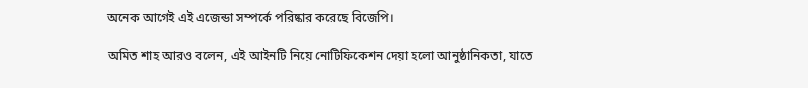অনেক আগেই এই এজেন্ডা সম্পর্কে পরিষ্কার করেছে বিজেপি।

অমিত শাহ আরও বলেন, এই আইনটি নিয়ে নোটিফিকেশন দেয়া হলো আনুষ্ঠানিকতা, যাতে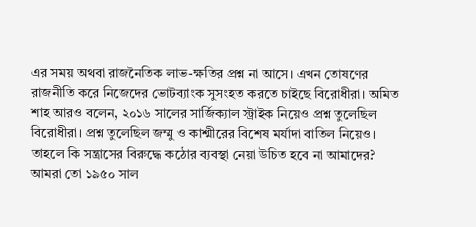এর সময় অথবা রাজনৈতিক লাভ-ক্ষতির প্রশ্ন না আসে। এখন তোষণের রাজনীতি করে নিজেদের ভোটব্যাংক সুসংহত করতে চাইছে বিরোধীরা। অমিত শাহ আরও বলেন, ২০১৬ সালের সার্জিক্যাল স্ট্রাইক নিয়েও প্রশ্ন তুলেছিল বিরোধীরা। প্রশ্ন তুলেছিল জম্মু ও কাশ্মীরের বিশেষ মর্যাদা বাতিল নিয়েও। তাহলে কি সন্ত্রাসের বিরুদ্ধে কঠোর ব্যবস্থা নেয়া উচিত হবে না আমাদের? আমরা তো ১৯৫০ সাল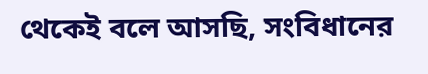থেকেই বলে আসছি, সংবিধানের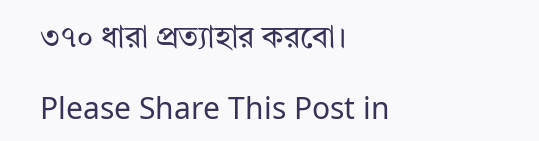৩৭০ ধারা প্রত্যাহার করবো।

Please Share This Post in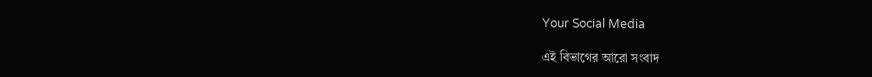Your Social Media

এই বিভাগের আরো সংবাদ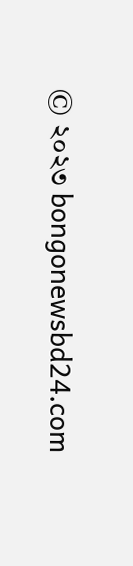© ২০২৩ bongonewsbd24.com